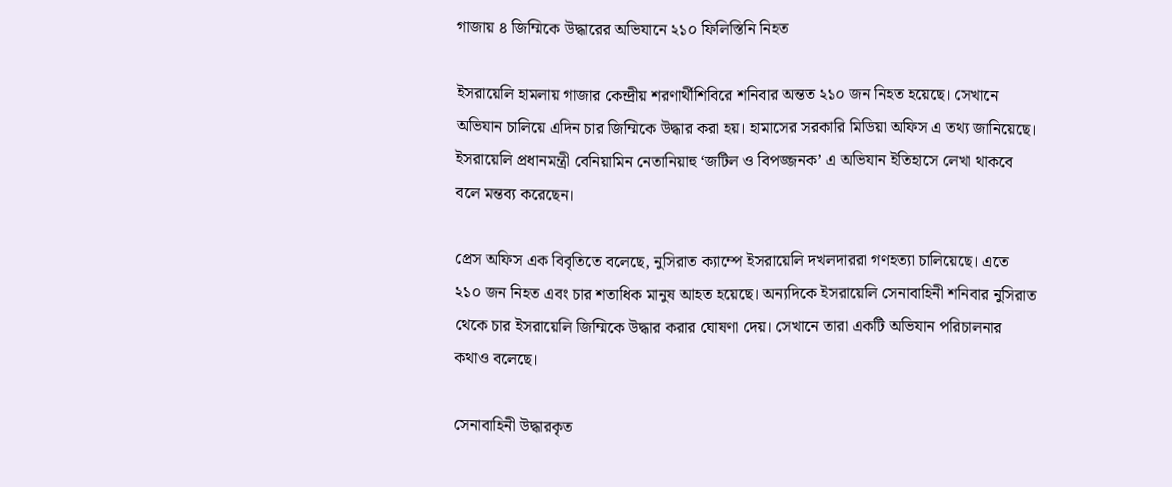গাজায় ৪ জিম্মিকে উদ্ধারের অভিযানে ২১০ ফিলিস্তিনি নিহত

ইসরায়েলি হামলায় গাজার কেন্দ্রীয় শরণার্থীশিবিরে শনিবার অন্তত ২১০ জন নিহত হয়েছে। সেখানে অভিযান চালিয়ে এদিন চার জিম্মিকে উদ্ধার করা হয়। হামাসের সরকারি মিডিয়া অফিস এ তথ্য জানিয়েছে। ইসরায়েলি প্রধানমন্ত্রী বেনিয়ামিন নেতানিয়াহু ‘জটিল ও বিপজ্জনক’ এ অভিযান ইতিহাসে লেখা থাকবে বলে মন্তব্য করেছেন।

প্রেস অফিস এক বিবৃতিতে বলেছে, নুসিরাত ক্যাম্পে ইসরায়েলি দখলদাররা গণহত্যা চালিয়েছে। এতে ২১০ জন নিহত এবং চার শতাধিক মানুষ আহত হয়েছে। অন্যদিকে ইসরায়েলি সেনাবাহিনী শনিবার নুসিরাত থেকে চার ইসরায়েলি জিম্মিকে উদ্ধার করার ঘোষণা দেয়। সেখানে তারা একটি অভিযান পরিচালনার কথাও বলেছে।

সেনাবাহিনী উদ্ধারকৃত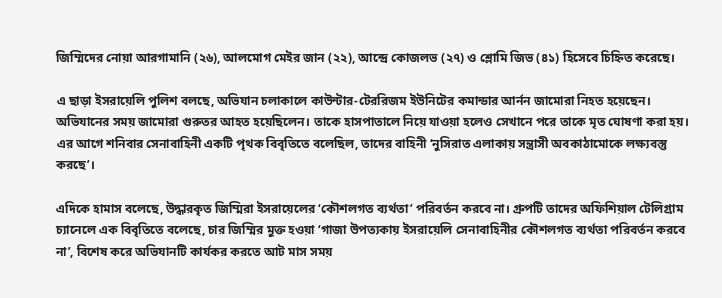জিম্মিদের নোয়া আরগামানি (২৬), আলমোগ মেইর জান (২২), আন্দ্রে কোজলভ (২৭) ও শ্লোমি জিভ (৪১) হিসেবে চিহ্নিত করেছে।

এ ছাড়া ইসরায়েলি পুলিশ বলছে, অভিযান চলাকালে কাউন্টার-টেররিজম ইউনিটের কমান্ডার আর্নন জামোরা নিহত হয়েছেন। অভিযানের সময় জামোরা গুরুতর আহত হয়েছিলেন। তাকে হাসপাতালে নিয়ে যাওয়া হলেও সেখানে পরে তাকে মৃত ঘোষণা করা হয়। এর আগে শনিবার সেনাবাহিনী একটি পৃথক বিবৃতিতে বলেছিল, তাদের বাহিনী ‘নুসিরাত এলাকায় সন্ত্রাসী অবকাঠামোকে লক্ষ্যবস্তু করছে’।

এদিকে হামাস বলেছে, উদ্ধারকৃত জিম্মিরা ইসরায়েলের ‘কৌশলগত ব্যর্থতা’ পরিবর্তন করবে না। গ্রুপটি তাদের অফিশিয়াল টেলিগ্রাম চ্যানেলে এক বিবৃতিতে বলেছে, চার জিম্মির মুক্ত হওয়া ‘গাজা উপত্যকায় ইসরায়েলি সেনাবাহিনীর কৌশলগত ব্যর্থতা পরিবর্তন করবে না’, বিশেষ করে অভিযানটি কার্যকর করতে আট মাস সময়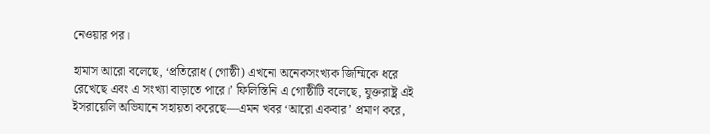নেওয়ার পর।

হামাস আরো বলেছে, ‘প্রতিরোধ (গোষ্ঠী) এখনো অনেকসংখ্যক জিম্মিকে ধরে রেখেছে এবং এ সংখ্যা বাড়াতে পারে।’ ফিলিস্তিনি এ গোষ্ঠীটি বলেছে, যুক্তরাষ্ট্র এই ইসরায়েলি অভিযানে সহায়তা করেছে—এমন খবর ‘আরো একবার’ প্রমাণ করে,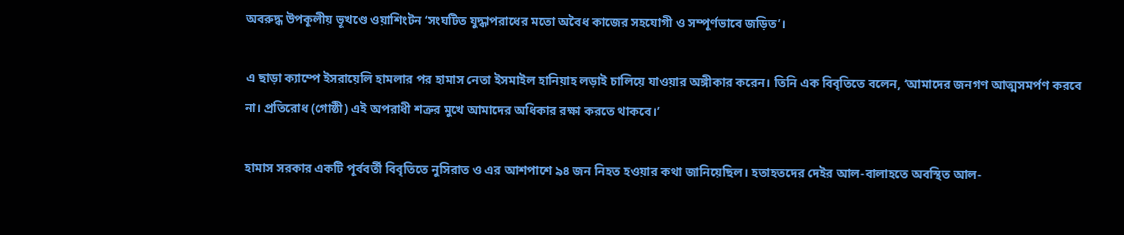অবরুদ্ধ উপকূলীয় ভূখণ্ডে ওয়াশিংটন ‘সংঘটিত যুদ্ধাপরাধের মতো অবৈধ কাজের সহযোগী ও সম্পূর্ণভাবে জড়িত’।

এ ছাড়া ক্যাম্পে ইসরায়েলি হামলার পর হামাস নেতা ইসমাইল হানিয়াহ লড়াই চালিয়ে যাওয়ার অঙ্গীকার করেন। তিনি এক বিবৃতিতে বলেন, ‘আমাদের জনগণ আত্মসমর্পণ করবে না। প্রতিরোধ (গোষ্ঠী) এই অপরাধী শত্রুর মুখে আমাদের অধিকার রক্ষা করতে থাকবে।’

হামাস সরকার একটি পূর্ববর্তী বিবৃতিতে নুসিরাত ও এর আশপাশে ৯৪ জন নিহত হওয়ার কথা জানিয়েছিল। হতাহতদের দেইর আল-বালাহতে অবস্থিত আল-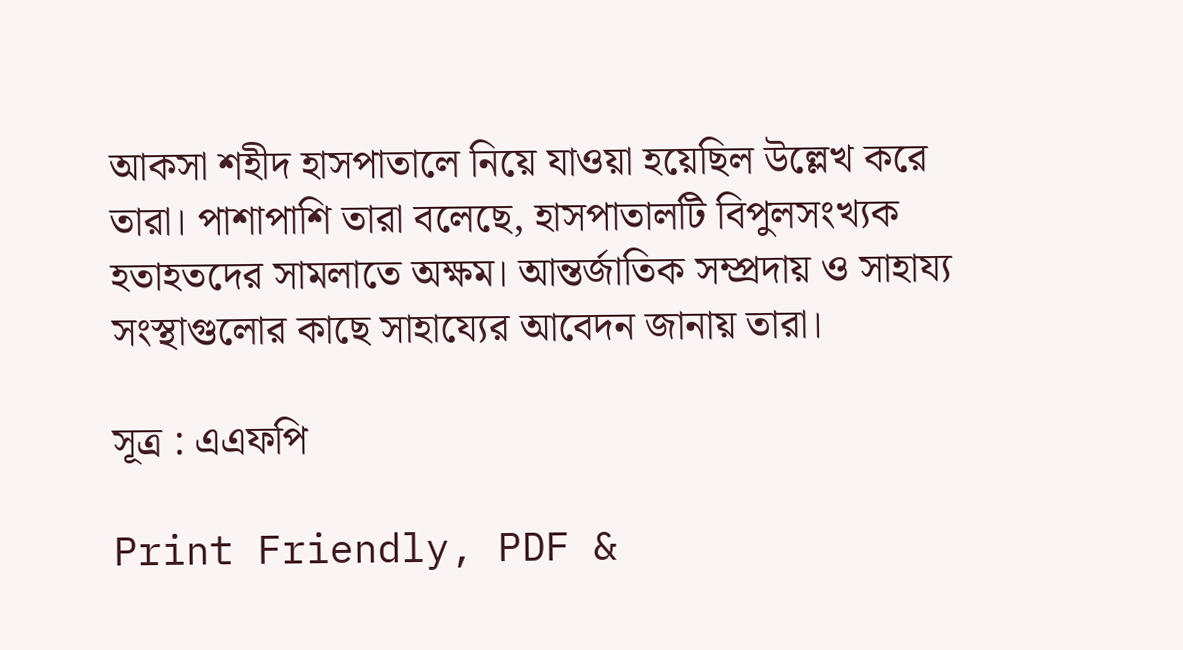আকসা শহীদ হাসপাতালে নিয়ে যাওয়া হয়েছিল উল্লেখ করে তারা। পাশাপাশি তারা বলেছে, হাসপাতালটি বিপুলসংখ্যক হতাহতদের সামলাতে অক্ষম। আন্তর্জাতিক সম্প্রদায় ও সাহায্য সংস্থাগুলোর কাছে সাহায্যের আবেদন জানায় তারা।

সূত্র : এএফপি

Print Friendly, PDF &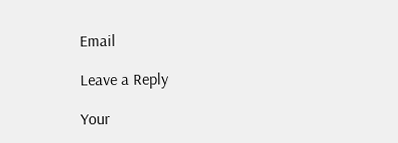Email

Leave a Reply

Your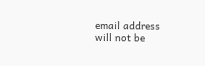email address will not be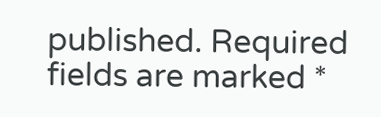published. Required fields are marked *